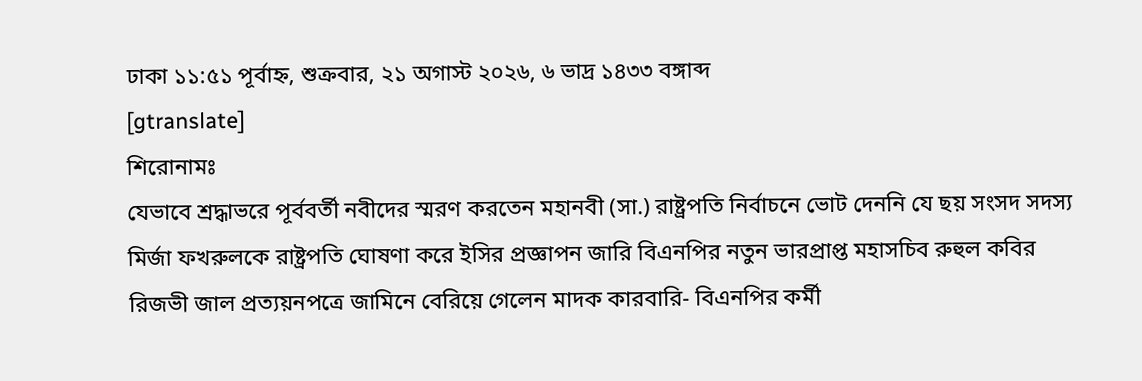ঢাকা ১১:৫১ পূর্বাহ্ন, শুক্রবার, ২১ অগাস্ট ২০২৬, ৬ ভাদ্র ১৪৩৩ বঙ্গাব্দ
[gtranslate]
শিরোনামঃ
যেভাবে শ্রদ্ধাভরে পূর্ববর্তী নবীদের স্মরণ করতেন মহানবী (সা.) রাষ্ট্রপতি নির্বাচনে ভোট দেননি যে ছয় সংসদ সদস্য মির্জা ফখরুলকে রাষ্ট্রপতি ঘোষণা করে ইসির প্রজ্ঞাপন জারি বিএনপির নতুন ভারপ্রাপ্ত মহাসচিব রুহুল কবির রিজভী জাল প্রত্যয়নপত্রে জামিনে বেরিয়ে গেলেন মাদক কারবারি- বিএনপির কর্মী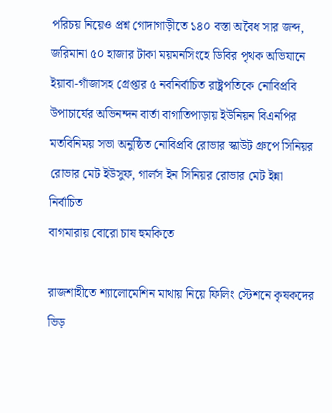পরিচয় নিয়েও প্রশ্ন গোদাগাড়ীতে ১৪০ বস্তা অবৈধ সার জব্দ, জরিমানা ৫০ হাজার টাকা ময়মনসিংহে ডিবির পৃথক অভিযানে ইয়াবা-গাঁজাসহ গ্রেপ্তার ৫ নবনির্বাচিত রাষ্ট্রপতিকে নোবিপ্রবি উপাচার্যের অভিনন্দন বার্তা বাগাতিপাড়ায় ইউনিয়ন বিএনপির মতবিনিময় সভা অনুষ্ঠিত নোবিপ্রবি রোভার স্কাউট গ্রুপে সিনিয়র রোভার মেট ইউসুফ, গার্লস ইন সিনিয়র রোভার মেট ইন্না নির্বাচিত
বাগমারায় বোরো চাষ হুমকিতে

রাজশাহীতে শ্যালোমেশিন মাথায় নিয়ে ফিলিং স্টেশনে কৃষকদের ভিড়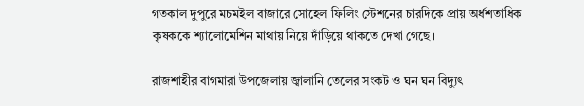গতকাল দুপুরে মচমইল বাজারে সোহেল ফিলিং স্টেশনের চারদিকে প্রায় অর্ধশতাধিক কৃষককে শ্যালোমেশিন মাথায় নিয়ে দাঁড়িয়ে থাকতে দেখা গেছে।

রাজশাহীর বাগমারা উপজেলায় জ্বালানি তেলের সংকট ও ঘন ঘন বিদ্যুৎ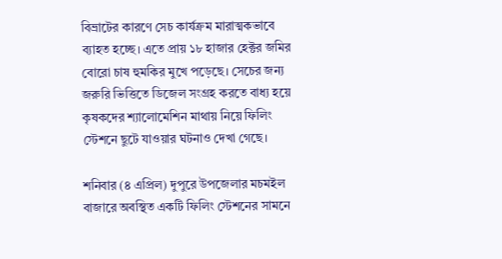বিভ্রাটের কারণে সেচ কার্যক্রম মারাত্মকভাবে ব্যাহত হচ্ছে। এতে প্রায় ১৮ হাজার হেক্টর জমির বোরো চাষ হুমকির মুখে পড়েছে। সেচের জন্য জরুরি ভিত্তিতে ডিজেল সংগ্রহ করতে বাধ্য হয়ে কৃষকদের শ্যালোমেশিন মাথায় নিয়ে ফিলিং স্টেশনে ছুটে যাওয়ার ঘটনাও দেখা গেছে।

শনিবার (৪ এপ্রিল) দুপুরে উপজেলার মচমইল বাজারে অবস্থিত একটি ফিলিং স্টেশনের সামনে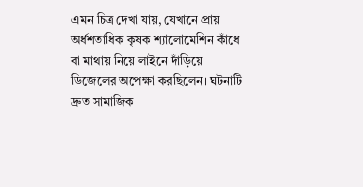এমন চিত্র দেখা যায়, যেখানে প্রায় অর্ধশতাধিক কৃষক শ্যালোমেশিন কাঁধে বা মাথায় নিয়ে লাইনে দাঁড়িয়ে ডিজেলের অপেক্ষা করছিলেন। ঘটনাটি দ্রুত সামাজিক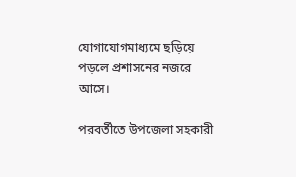যোগাযোগমাধ্যমে ছড়িয়ে পড়লে প্রশাসনের নজরে আসে।

পরবর্তীতে উপজেলা সহকারী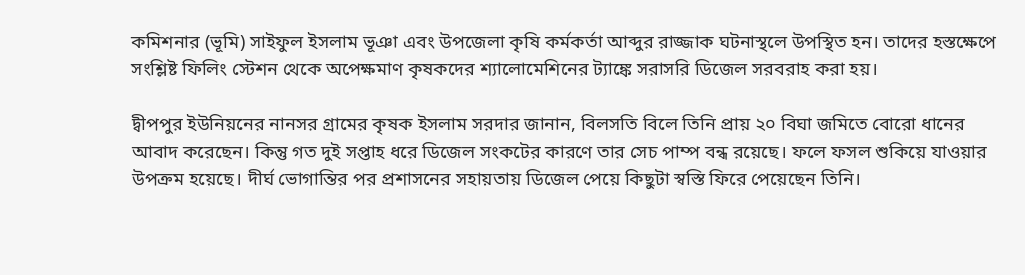কমিশনার (ভূমি) সাইফুল ইসলাম ভূঞা এবং উপজেলা কৃষি কর্মকর্তা আব্দুর রাজ্জাক ঘটনাস্থলে উপস্থিত হন। তাদের হস্তক্ষেপে সংশ্লিষ্ট ফিলিং স্টেশন থেকে অপেক্ষমাণ কৃষকদের শ্যালোমেশিনের ট্যাঙ্কে সরাসরি ডিজেল সরবরাহ করা হয়।

দ্বীপপুর ইউনিয়নের নানসর গ্রামের কৃষক ইসলাম সরদার জানান, বিলসতি বিলে তিনি প্রায় ২০ বিঘা জমিতে বোরো ধানের আবাদ করেছেন। কিন্তু গত দুই সপ্তাহ ধরে ডিজেল সংকটের কারণে তার সেচ পাম্প বন্ধ রয়েছে। ফলে ফসল শুকিয়ে যাওয়ার উপক্রম হয়েছে। দীর্ঘ ভোগান্তির পর প্রশাসনের সহায়তায় ডিজেল পেয়ে কিছুটা স্বস্তি ফিরে পেয়েছেন তিনি।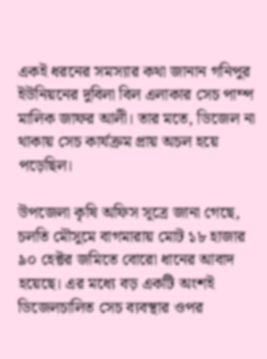একই ধরনের সমস্যার কথা জানান গনিপুর ইউনিয়নের দুবিলা বিল এলাকার সেচ পাম্প মালিক জাফর আলী। তার মতে, ডিজেল না থাকায় সেচ কার্যক্রম প্রায় অচল হয়ে পড়েছিল।

উপজেলা কৃষি অফিস সূত্রে জানা গেছে, চলতি মৌসুমে বাগমারায় মোট ১৮ হাজার ৯০ হেক্টর জমিতে বোরো ধানের আবাদ হয়েছে। এর মধ্যে বড় একটি অংশই ডিজেলচালিত সেচ ব্যবস্থার ওপর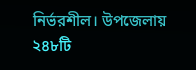নির্ভরশীল। উপজেলায় ২৪৮টি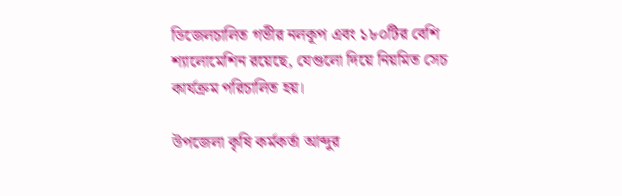ডিজেলচালিত গভীর নলকূপ এবং ১৮০টির বেশি শ্যালোমেশিন রয়েছে, যেগুলো দিয়ে নিয়মিত সেচ কার্যক্রম পরিচালিত হয়।

উপজেলা কৃষি কর্মকর্তা আব্দুর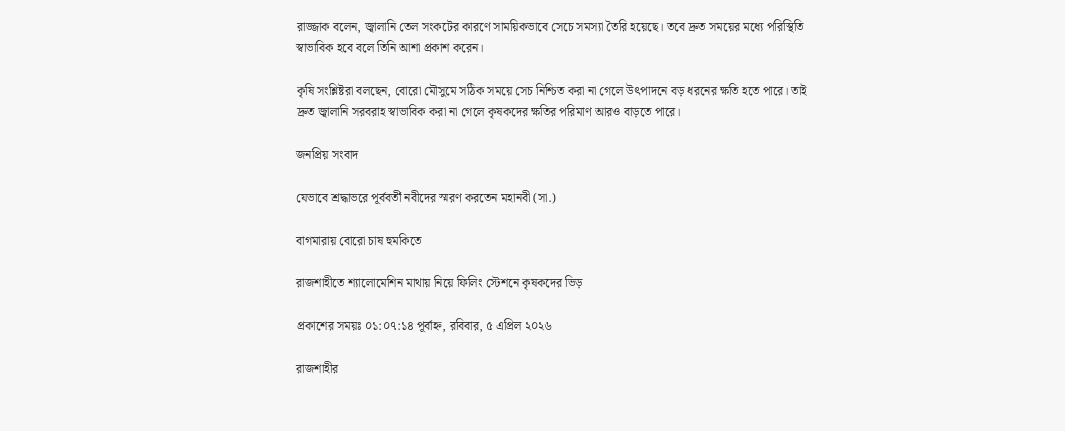রাজ্জাক বলেন, জ্বালানি তেল সংকটের কারণে সাময়িকভাবে সেচে সমস্যা তৈরি হয়েছে। তবে দ্রুত সময়ের মধ্যে পরিস্থিতি স্বাভাবিক হবে বলে তিনি আশা প্রকাশ করেন।

কৃষি সংশ্লিষ্টরা বলছেন, বোরো মৌসুমে সঠিক সময়ে সেচ নিশ্চিত করা না গেলে উৎপাদনে বড় ধরনের ক্ষতি হতে পারে। তাই দ্রুত জ্বালানি সরবরাহ স্বাভাবিক করা না গেলে কৃষকদের ক্ষতির পরিমাণ আরও বাড়তে পারে।

জনপ্রিয় সংবাদ

যেভাবে শ্রদ্ধাভরে পূর্ববর্তী নবীদের স্মরণ করতেন মহানবী (সা.)

বাগমারায় বোরো চাষ হুমকিতে

রাজশাহীতে শ্যালোমেশিন মাথায় নিয়ে ফিলিং স্টেশনে কৃষকদের ভিড়

প্রকাশের সময়ঃ ০১:০৭:১৪ পূর্বাহ্ন, রবিবার, ৫ এপ্রিল ২০২৬

রাজশাহীর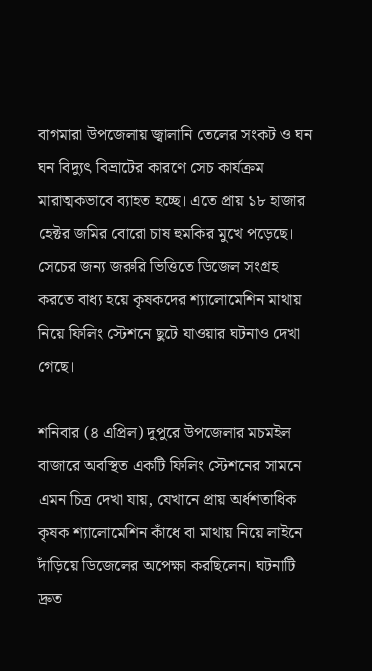বাগমারা উপজেলায় জ্বালানি তেলের সংকট ও ঘন ঘন বিদ্যুৎ বিভ্রাটের কারণে সেচ কার্যক্রম মারাত্মকভাবে ব্যাহত হচ্ছে। এতে প্রায় ১৮ হাজার হেক্টর জমির বোরো চাষ হুমকির মুখে পড়েছে। সেচের জন্য জরুরি ভিত্তিতে ডিজেল সংগ্রহ করতে বাধ্য হয়ে কৃষকদের শ্যালোমেশিন মাথায় নিয়ে ফিলিং স্টেশনে ছুটে যাওয়ার ঘটনাও দেখা গেছে।

শনিবার (৪ এপ্রিল) দুপুরে উপজেলার মচমইল বাজারে অবস্থিত একটি ফিলিং স্টেশনের সামনে এমন চিত্র দেখা যায়, যেখানে প্রায় অর্ধশতাধিক কৃষক শ্যালোমেশিন কাঁধে বা মাথায় নিয়ে লাইনে দাঁড়িয়ে ডিজেলের অপেক্ষা করছিলেন। ঘটনাটি দ্রুত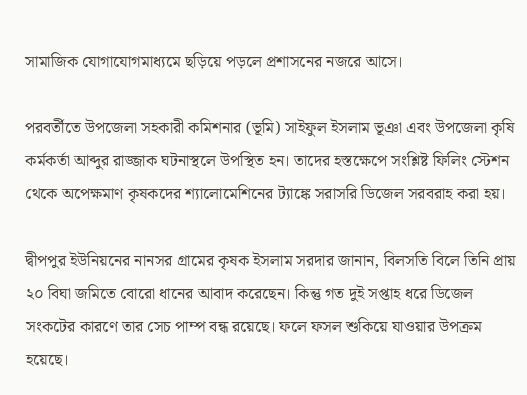সামাজিক যোগাযোগমাধ্যমে ছড়িয়ে পড়লে প্রশাসনের নজরে আসে।

পরবর্তীতে উপজেলা সহকারী কমিশনার (ভূমি) সাইফুল ইসলাম ভূঞা এবং উপজেলা কৃষি কর্মকর্তা আব্দুর রাজ্জাক ঘটনাস্থলে উপস্থিত হন। তাদের হস্তক্ষেপে সংশ্লিষ্ট ফিলিং স্টেশন থেকে অপেক্ষমাণ কৃষকদের শ্যালোমেশিনের ট্যাঙ্কে সরাসরি ডিজেল সরবরাহ করা হয়।

দ্বীপপুর ইউনিয়নের নানসর গ্রামের কৃষক ইসলাম সরদার জানান, বিলসতি বিলে তিনি প্রায় ২০ বিঘা জমিতে বোরো ধানের আবাদ করেছেন। কিন্তু গত দুই সপ্তাহ ধরে ডিজেল সংকটের কারণে তার সেচ পাম্প বন্ধ রয়েছে। ফলে ফসল শুকিয়ে যাওয়ার উপক্রম হয়েছে।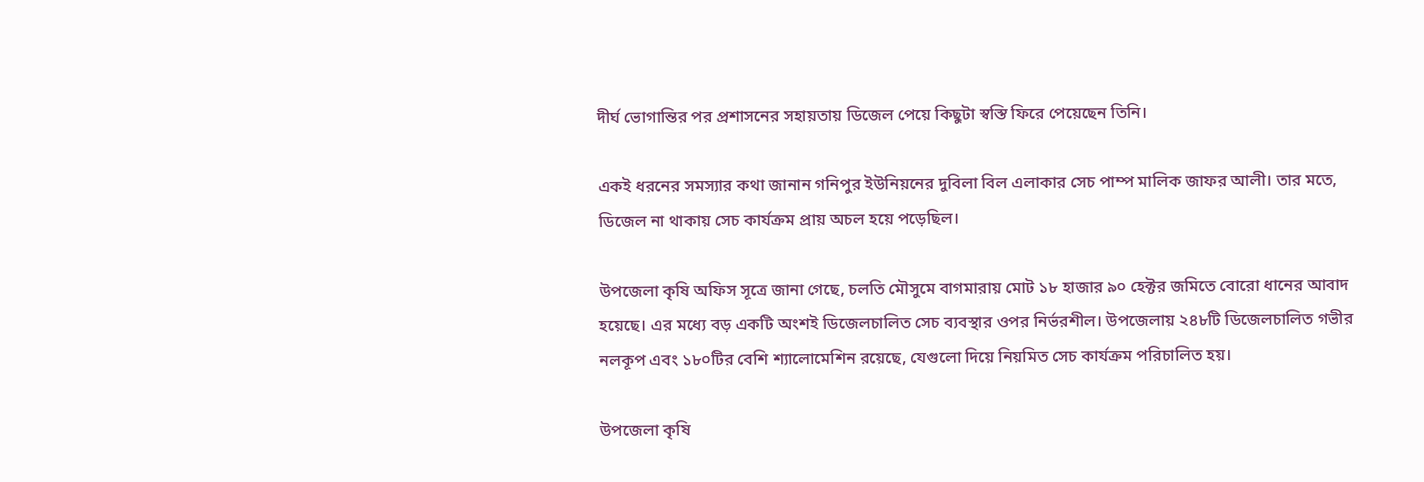দীর্ঘ ভোগান্তির পর প্রশাসনের সহায়তায় ডিজেল পেয়ে কিছুটা স্বস্তি ফিরে পেয়েছেন তিনি।

একই ধরনের সমস্যার কথা জানান গনিপুর ইউনিয়নের দুবিলা বিল এলাকার সেচ পাম্প মালিক জাফর আলী। তার মতে, ডিজেল না থাকায় সেচ কার্যক্রম প্রায় অচল হয়ে পড়েছিল।

উপজেলা কৃষি অফিস সূত্রে জানা গেছে, চলতি মৌসুমে বাগমারায় মোট ১৮ হাজার ৯০ হেক্টর জমিতে বোরো ধানের আবাদ হয়েছে। এর মধ্যে বড় একটি অংশই ডিজেলচালিত সেচ ব্যবস্থার ওপর নির্ভরশীল। উপজেলায় ২৪৮টি ডিজেলচালিত গভীর নলকূপ এবং ১৮০টির বেশি শ্যালোমেশিন রয়েছে, যেগুলো দিয়ে নিয়মিত সেচ কার্যক্রম পরিচালিত হয়।

উপজেলা কৃষি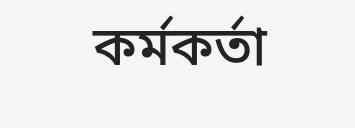কর্মকর্তা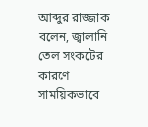আব্দুর রাজ্জাক বলেন, জ্বালানি তেল সংকটের কারণে সাময়িকভাবে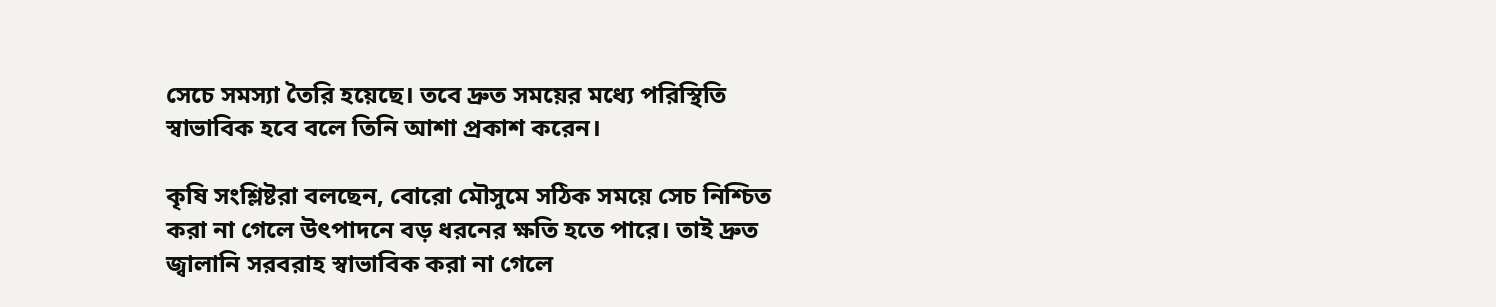সেচে সমস্যা তৈরি হয়েছে। তবে দ্রুত সময়ের মধ্যে পরিস্থিতি স্বাভাবিক হবে বলে তিনি আশা প্রকাশ করেন।

কৃষি সংশ্লিষ্টরা বলছেন, বোরো মৌসুমে সঠিক সময়ে সেচ নিশ্চিত করা না গেলে উৎপাদনে বড় ধরনের ক্ষতি হতে পারে। তাই দ্রুত জ্বালানি সরবরাহ স্বাভাবিক করা না গেলে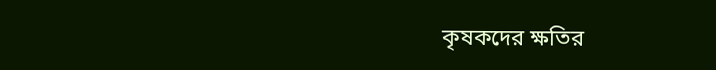কৃষকদের ক্ষতির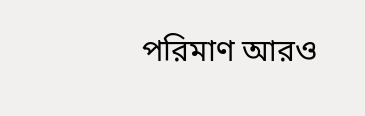পরিমাণ আরও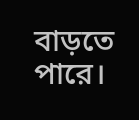বাড়তে পারে।